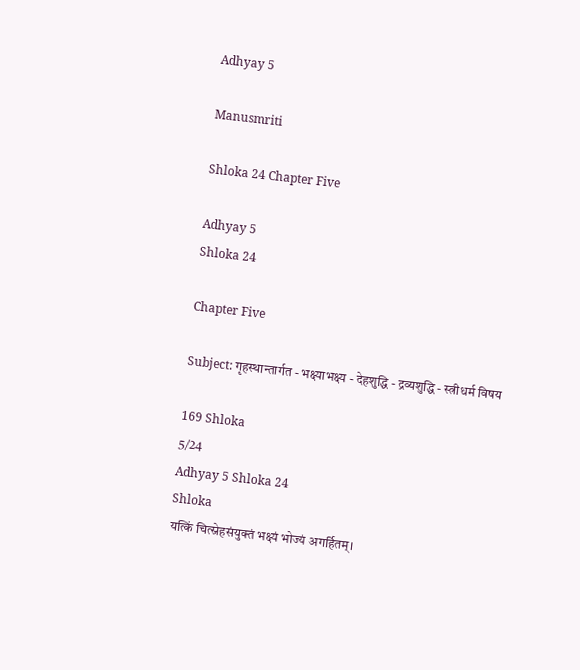Adhyay 5

Manusmriti

Shloka 24 Chapter Five

Adhyay 5
Shloka 24

Chapter Five

Subject: गृहस्थान्तार्गत - भक्ष्याभक्ष्य - देहशुद्धि - द्रव्यशुद्धि - स्त्रीधर्म विषय

169 Shloka
5/24
Adhyay 5 Shloka 24
Shloka
यत्किं चित्स्नेहसंयुक्तं भक्ष्यं भोज्यं अगर्हितम्।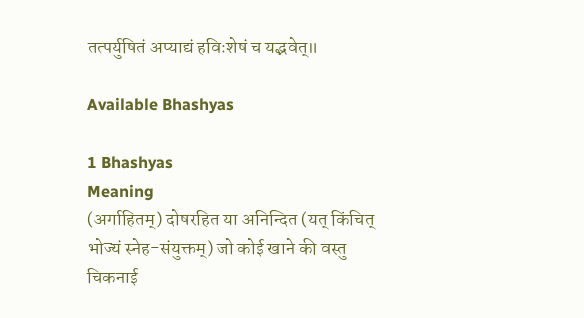तत्पर्युषितं अप्याद्यं हविःशेषं च यद्भवेत्॥

Available Bhashyas

1 Bhashyas
Meaning
(अर्गाहितम्) दोषरहित या अनिन्दित (यत् किंचित् भोज्यं स्नेह-संयुक्तम्) जो कोई खाने की वस्तु चिकनाई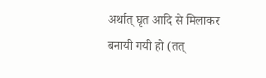अर्थात् घृत आदि से मिलाकर बनायी गयी हो (तत्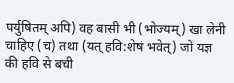पर्युषितम् अपि) वह बासी भी (भोज्यम्) खा लेनी चाहिए (च) तथा (यत् हवि:शेषं भवेत्) जो यज्ञ की हवि से बची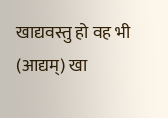खाद्यवस्तु हो वह भी (आद्यम्) खा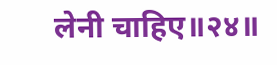लेनी चाहिए॥२४॥